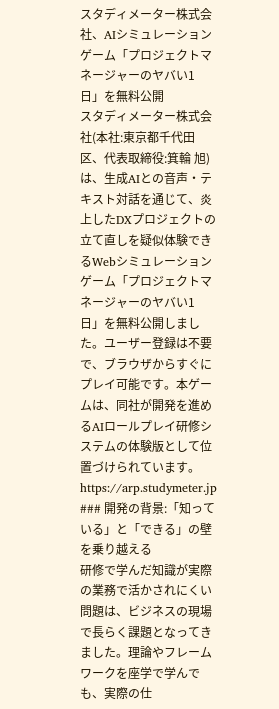スタディメーター株式会社、AIシミュレーションゲーム「プロジェクトマネージャーのヤバい1日」を無料公開
スタディメーター株式会社(本社:東京都千代田区、代表取締役:箕輪 旭)は、生成AIとの音声・テキスト対話を通じて、炎上したDXプロジェクトの立て直しを疑似体験できるWebシミュレーションゲーム「プロジェクトマネージャーのヤバい1日」を無料公開しました。ユーザー登録は不要で、ブラウザからすぐにプレイ可能です。本ゲームは、同社が開発を進めるAIロールプレイ研修システムの体験版として位置づけられています。
https://arp.studymeter.jp
### 開発の背景:「知っている」と「できる」の壁を乗り越える
研修で学んだ知識が実際の業務で活かされにくい問題は、ビジネスの現場で長らく課題となってきました。理論やフレームワークを座学で学んでも、実際の仕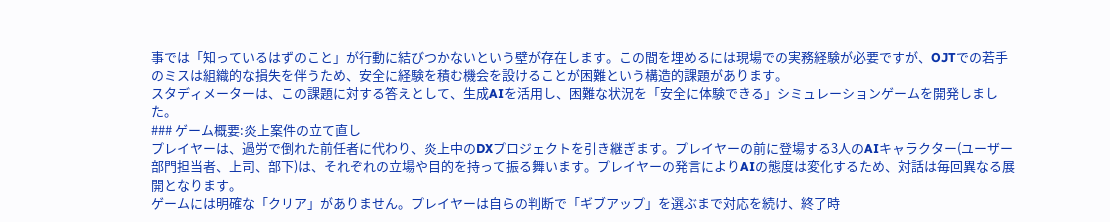事では「知っているはずのこと」が行動に結びつかないという壁が存在します。この間を埋めるには現場での実務経験が必要ですが、OJTでの若手のミスは組織的な損失を伴うため、安全に経験を積む機会を設けることが困難という構造的課題があります。
スタディメーターは、この課題に対する答えとして、生成AIを活用し、困難な状況を「安全に体験できる」シミュレーションゲームを開発しました。
### ゲーム概要:炎上案件の立て直し
プレイヤーは、過労で倒れた前任者に代わり、炎上中のDXプロジェクトを引き継ぎます。プレイヤーの前に登場する3人のAIキャラクター(ユーザー部門担当者、上司、部下)は、それぞれの立場や目的を持って振る舞います。プレイヤーの発言によりAIの態度は変化するため、対話は毎回異なる展開となります。
ゲームには明確な「クリア」がありません。プレイヤーは自らの判断で「ギブアップ」を選ぶまで対応を続け、終了時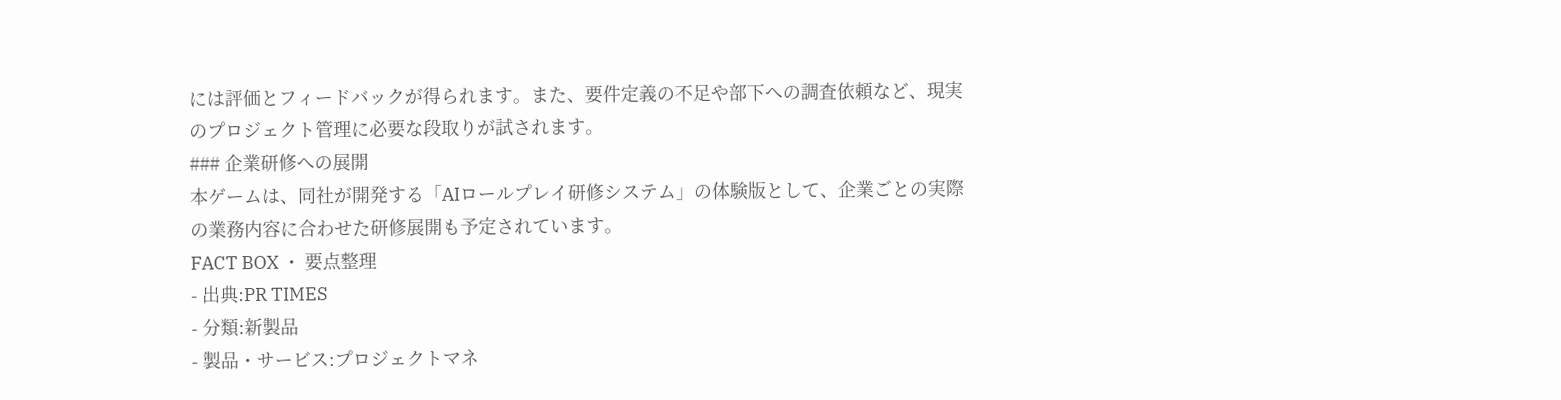には評価とフィードバックが得られます。また、要件定義の不足や部下への調査依頼など、現実のプロジェクト管理に必要な段取りが試されます。
### 企業研修への展開
本ゲームは、同社が開発する「AIロールプレイ研修システム」の体験版として、企業ごとの実際の業務内容に合わせた研修展開も予定されています。
FACT BOX ・ 要点整理
- 出典:PR TIMES
- 分類:新製品
- 製品・サービス:プロジェクトマネ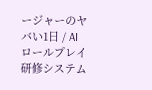ージャーのヤバい1日 / AIロールプレイ研修システム